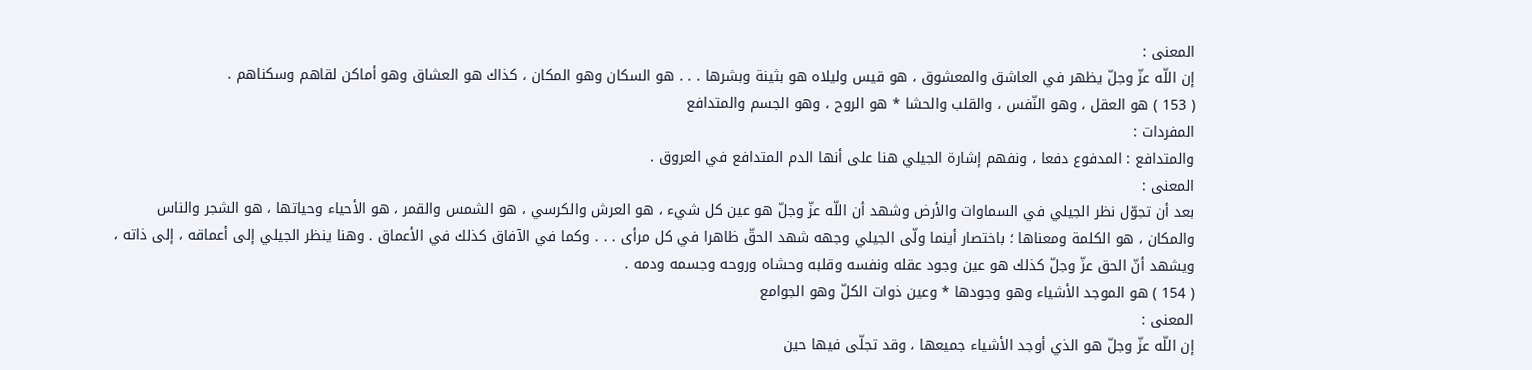المعنى :
إن اللّه عزّ وجلّ يظهر في العاشق والمعشوق ، هو قيس وليلاه هو بثينة وبشرها . . . هو السكان وهو المكان ، كذاك هو العشاق وهو أماكن لقاهم وسكناهم .
( 153 ) هو العقل ، وهو النّفس ، والقلب والحشا * هو الروح ، وهو الجسم والمتدافع
المفردات :
والمتدافع : المدفوع دفعا ، ونفهم إشارة الجيلي هنا على أنها الدم المتدافع في العروق .
المعنى :
بعد أن تجوّل نظر الجيلي في السماوات والأرض وشهد أن اللّه عزّ وجلّ هو عين كل شيء ، هو العرش والكرسي ، هو الشمس والقمر ، هو الأحياء وحياتها ، هو الشجر والناس والمكان ، هو الكلمة ومعناها ؛ باختصار أينما ولّى الجيلي وجهه شهد الحقّ ظاهرا في كل مرأى . . . وكما في الآفاق كذلك في الأعماق . وهنا ينظر الجيلي إلى أعماقه ، إلى ذاته ، ويشهد أنّ الحق عزّ وجلّ كذلك هو عين وجود عقله ونفسه وقلبه وحشاه وروحه وجسمه ودمه .
( 154 ) هو الموجد الأشياء وهو وجودها * وعين ذوات الكلّ وهو الجوامع
المعنى :
إن اللّه عزّ وجلّ هو الذي أوجد الأشياء جميعها ، وقد تجلّى فيها حين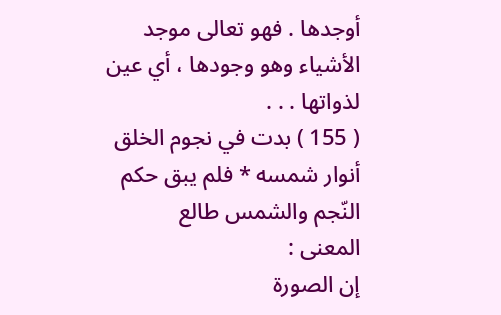أوجدها . فهو تعالى موجد الأشياء وهو وجودها ، أي عين لذواتها . . .
( 155 ) بدت في نجوم الخلق أنوار شمسه * فلم يبق حكم النّجم والشمس طالع
المعنى :
إن الصورة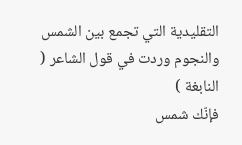التقليدية التي تجمع بين الشمس والنجوم وردت في قول الشاعر ( النابغة )
فإنّك شمس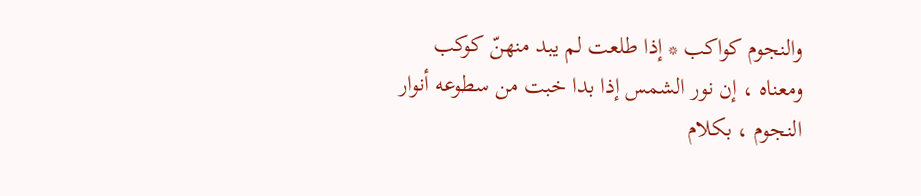والنجوم كواكب * إذا طلعت لم يبد منهنّ كوكب
ومعناه ، إن نور الشمس إذا بدا خبت من سطوعه أنوار النجوم ، بكلام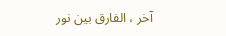آخر ، الفارق بين نور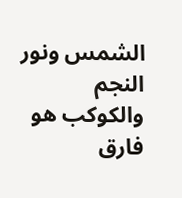الشمس ونور النجم والكوكب هو فارق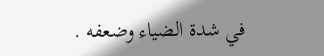في شدة الضياء وضعفه .